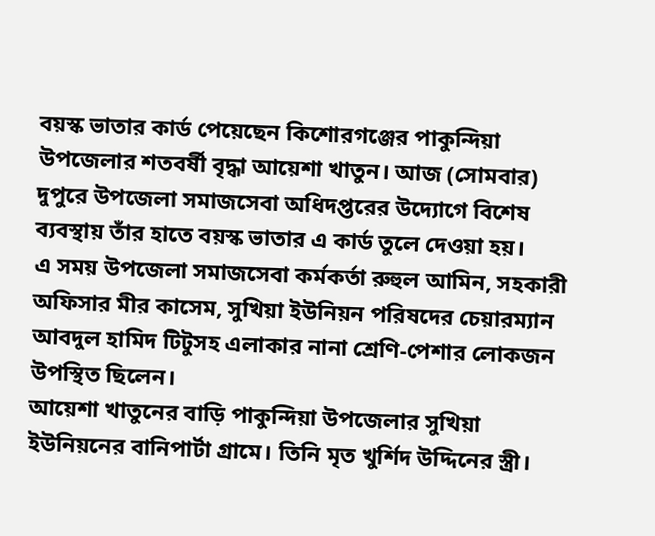বয়স্ক ভাতার কার্ড পেয়েছেন কিশোরগঞ্জের পাকুন্দিয়া উপজেলার শতবর্ষী বৃদ্ধা আয়েশা খাতুন। আজ (সোমবার) দুপুরে উপজেলা সমাজসেবা অধিদপ্তরের উদ্যোগে বিশেষ ব্যবস্থায় তাঁর হাতে বয়স্ক ভাতার এ কার্ড তুলে দেওয়া হয়।
এ সময় উপজেলা সমাজসেবা কর্মকর্তা রুহুল আমিন, সহকারী অফিসার মীর কাসেম, সুখিয়া ইউনিয়ন পরিষদের চেয়ারম্যান আবদুল হামিদ টিটুসহ এলাকার নানা শ্রেণি-পেশার লোকজন উপস্থিত ছিলেন।
আয়েশা খাতুনের বাড়ি পাকুন্দিয়া উপজেলার সুখিয়া ইউনিয়নের বানিপার্টা গ্রামে। তিনি মৃত খুর্শিদ উদ্দিনের স্ত্রী।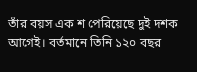তাঁর বয়স এক শ পেরিয়েছে দুই দশক আগেই। বর্তমানে তিনি ১২০ বছর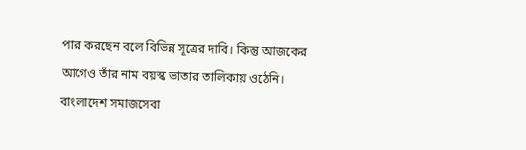পার করছেন বলে বিভিন্ন সূত্রের দাবি। কিন্তু আজকের আগেও তাঁর নাম বয়স্ক ভাতার তালিকায় ওঠেনি।
বাংলাদেশ সমাজসেবা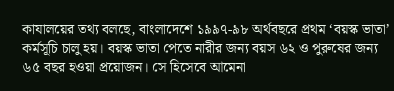কাযালয়ের তথ্য বলছে, বাংলাদেশে ১৯৯৭-৯৮ অর্থবছরে প্রথম ‘বয়স্ক ভাতা’ কর্মসূচি চালু হয়। বয়স্ক ভাতা পেতে নারীর জন্য বয়স ৬২ ও পুরুষের জন্য ৬৫ বছর হওয়া প্রয়োজন। সে হিসেবে আমেনা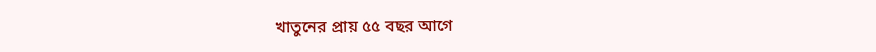খাতুনের প্রায় ৫৫ বছর আগে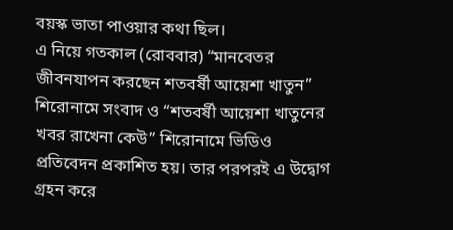বয়স্ক ভাতা পাওয়ার কথা ছিল।
এ নিয়ে গতকাল (রোববার) “মানবেতর জীবনযাপন করছেন শতবর্ষী আয়েশা খাতুন” শিরোনামে সংবাদ ও “শতবর্ষী আয়েশা খাতুনের খবর রাখেনা কেউ” শিরোনামে ভিডিও প্রতিবেদন প্রকাশিত হয়। তার পরপরই এ উদ্বোগ গ্রহন করে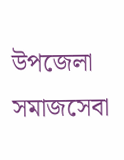উপজেলা সমাজসেবা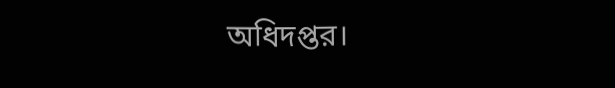অধিদপ্তর।